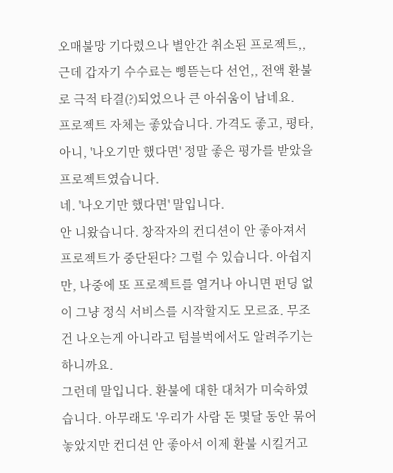오매불망 기다렸으나 별안간 취소된 프로젝트,, 근데 갑자기 수수료는 삥뜯는다 선언,, 전액 환불로 극적 타결(?)되었으나 큰 아쉬움이 남네요.
프로젝트 자체는 좋았습니다. 가격도 좋고, 평타, 아니, '나오기만 했다면' 정말 좋은 평가를 받았을 프로젝트였습니다.
네. '나오기만 했다면' 말입니다.
안 니왔습니다. 창작자의 컨디션이 안 좋아져서 프로젝트가 중단된다? 그럴 수 있습니다. 아쉽지만, 나중에 또 프로젝트를 열거나 아니면 펀딩 없이 그냥 정식 서비스를 시작할지도 모르죠. 무조건 나오는게 아니라고 텀블벅에서도 알려주기는 하니까요.
그런데 말입니다. 환불에 대한 대처가 미숙하였습니다. 아무래도 '우리가 사람 돈 몇달 동안 묶어놓았지만 컨디션 안 좋아서 이제 환불 시킬거고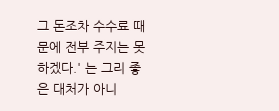그 돈조차 수수료 때문에 전부 주지는 못하겠다.' 는 그리 좋은 대처가 아니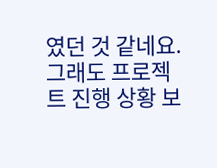였던 것 같네요. 그래도 프로젝트 진행 상황 보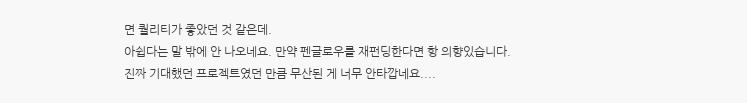면 퀄리티가 좋았던 것 같은데.
아쉽다는 말 밖에 안 나오네요. 만약 펜글로우를 재펀딩한다면 항 의향있습니다.
진짜 기대했던 프로젝트였던 만큼 무산된 게 너무 안타깝네요....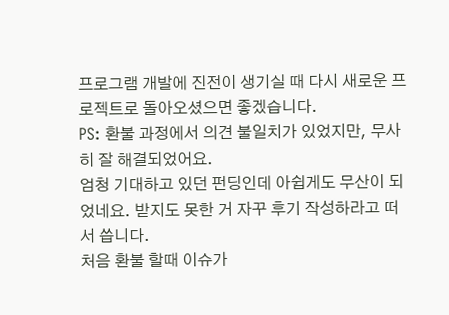프로그램 개발에 진전이 생기실 때 다시 새로운 프로젝트로 돌아오셨으면 좋겠습니다.
PS: 환불 과정에서 의견 불일치가 있었지만, 무사히 잘 해결되었어요.
엄청 기대하고 있던 펀딩인데 아쉽게도 무산이 되었네요. 받지도 못한 거 자꾸 후기 작성하라고 떠서 씁니다.
처음 환불 할때 이슈가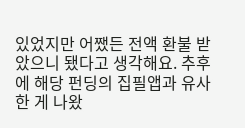있었지만 어쨌든 전액 환불 받았으니 됐다고 생각해요. 추후에 해당 펀딩의 집필앱과 유사한 게 나왔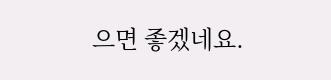으면 좋겠네요.